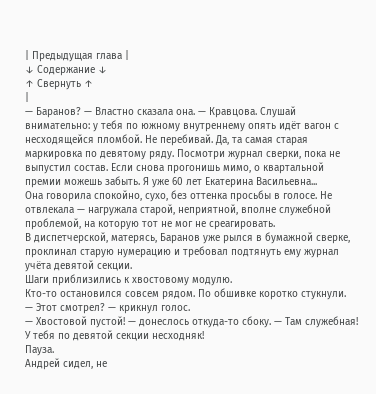| Предыдущая глава |
↓ Содержание ↓
↑ Свернуть ↑
|
— Баранов? — Властно сказала она. — Кравцова. Слушай внимательно: у тебя по южному внутреннему опять идёт вагон с несходящейся пломбой. Не перебивай. Да, та самая старая маркировка по девятому ряду. Посмотри журнал сверки, пока не выпустил состав. Если снова прогонишь мимо, о квартальной премии можешь забыть. Я уже 60 лет Екатерина Васильевна...
Она говорила спокойно, сухо, без оттенка просьбы в голосе. Не отвлекала — нагружала старой, неприятной, вполне служебной проблемой, на которую тот не мог не среагировать.
В диспетчерской, матерясь, Баранов уже рылся в бумажной сверке, проклинал старую нумерацию и требовал подтянуть ему журнал учёта девятой секции.
Шаги приблизились к хвостовому модулю.
Кто-то остановился совсем рядом. По обшивке коротко стукнули.
— Этот смотрел? — крикнул голос.
— Хвостовой пустой! — донеслось откуда-то сбоку. — Там служебная! У тебя по девятой секции несходняк!
Пауза.
Андрей сидел, не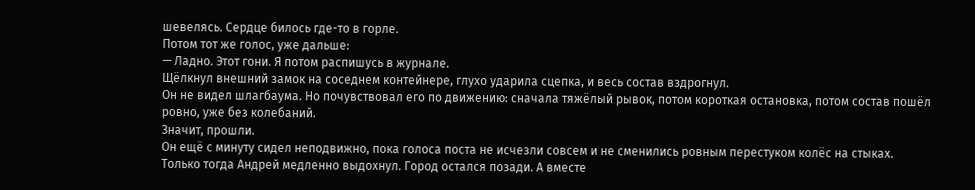шевелясь. Сердце билось где-то в горле.
Потом тот же голос, уже дальше:
— Ладно. Этот гони. Я потом распишусь в журнале.
Щёлкнул внешний замок на соседнем контейнере, глухо ударила сцепка, и весь состав вздрогнул.
Он не видел шлагбаума. Но почувствовал его по движению: сначала тяжёлый рывок, потом короткая остановка, потом состав пошёл ровно, уже без колебаний.
Значит, прошли.
Он ещё с минуту сидел неподвижно, пока голоса поста не исчезли совсем и не сменились ровным перестуком колёс на стыках.
Только тогда Андрей медленно выдохнул. Город остался позади. А вместе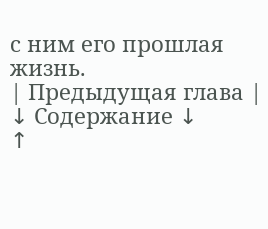с ним его прошлая жизнь.
| Предыдущая глава |
↓ Содержание ↓
↑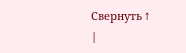Свернуть ↑
|